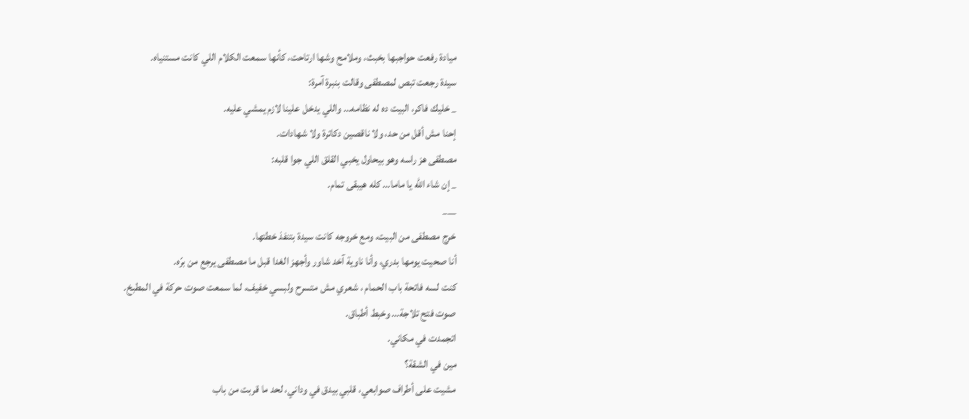ميادة رفعت حواجبها بخبث، وملامح وشها ارتاحت، كأنها سمعت الكلام اللي كانت مستنياه.
سيدة رجعت تبص لمصطفى وقالت بنبرة آمرة:
_ خليك فاكر، البيت ده له نظامه… واللي يدخل علينا لازم يمشي عليه.
إحنا مش أقل من حد، ولا ناقصين دكاترة ولا شهادات.
مصطفى هز راسه وهو بيحاول يخبي القلق اللي جوا قلبه:
_ إن شاء الله يا ماما… كله هيبقى تمام.
___
خرج مصطفى من البيت، ومع خروجه كانت سيدة بتنفذ خطتها.
أنا صحيت يومها بدري، وأنا ناوية آخد شاور وأجهز الغدا قبل ما مصطفى يرجع من برّه.
كنت لسه فاتحة باب الحمام ، شعري مش متسرح ولبسي خفيف، لما سمعت صوت حركة في المطبخ.
صوت فتح تلاجة… وخبط أطباق.
اتجمدت في مكاني.
مين في الشقة؟
مشيت على أطراف صوابعي، قلبي بيدق في وداني، لحد ما قربت من باب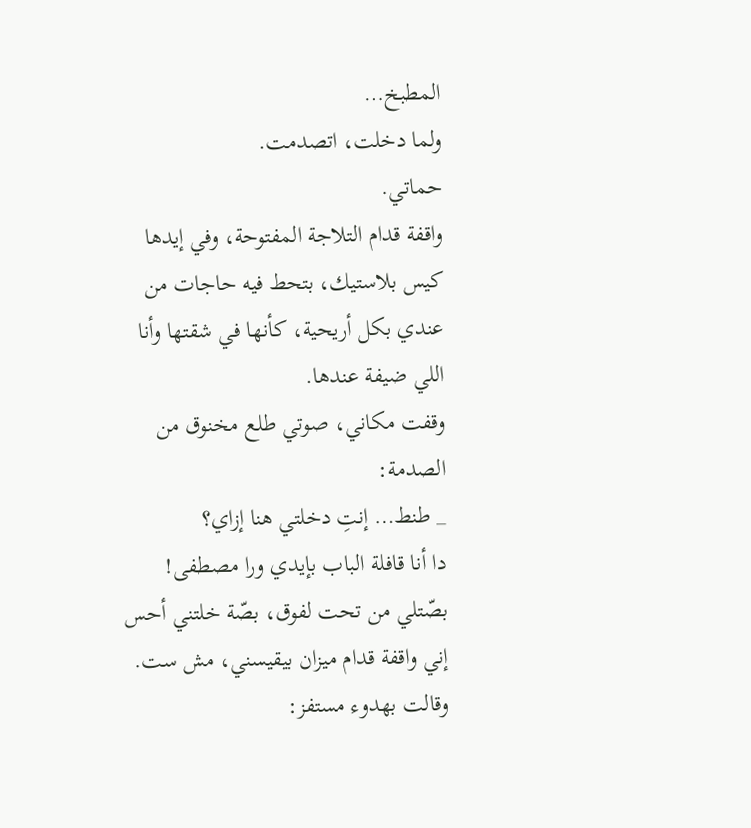المطبخ…
ولما دخلت، اتصدمت.
حماتي.
واقفة قدام التلاجة المفتوحة، وفي إيدها كيس بلاستيك، بتحط فيه حاجات من عندي بكل أريحية، كأنها في شقتها وأنا اللي ضيفة عندها.
وقفت مكاني، صوتي طلع مخنوق من الصدمة:
_ طنط… إنتِ دخلتي هنا إزاي؟
دا أنا قافلة الباب بإيدي ورا مصطفى!
بصّتلي من تحت لفوق، بصّة خلتني أحس إني واقفة قدام ميزان بيقيسني، مش ست.
وقالت بهدوء مستفز: